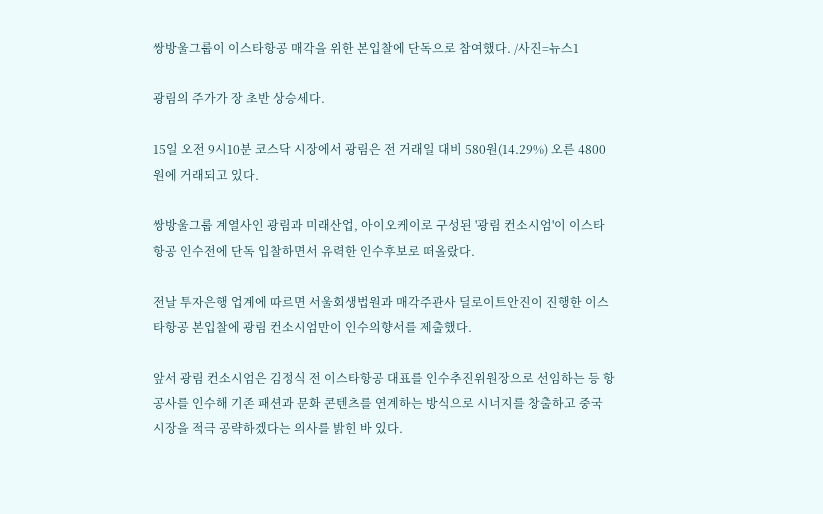쌍방울그룹이 이스타항공 매각을 위한 본입찰에 단독으로 참여했다. /사진=뉴스1

광림의 주가가 장 초반 상승세다.

15일 오전 9시10분 코스닥 시장에서 광림은 전 거래일 대비 580원(14.29%) 오른 4800원에 거래되고 있다.

쌍방울그룹 계열사인 광림과 미래산업, 아이오케이로 구성된 '광림 컨소시엄'이 이스타항공 인수전에 단독 입찰하면서 유력한 인수후보로 떠올랐다.

전날 투자은행 업계에 따르면 서울회생법원과 매각주관사 딜로이트안진이 진행한 이스타항공 본입찰에 광림 컨소시엄만이 인수의향서를 제출했다.

앞서 광림 컨소시엄은 김정식 전 이스타항공 대표를 인수추진위원장으로 선임하는 등 항공사를 인수해 기존 패션과 문화 콘텐츠를 연계하는 방식으로 시너지를 창출하고 중국 시장을 적극 공략하겠다는 의사를 밝힌 바 있다.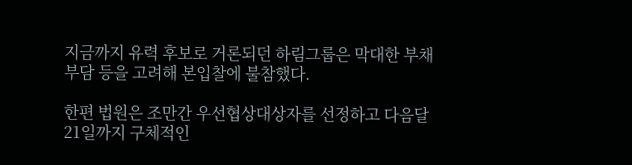지금까지 유력 후보로 거론되던 하림그룹은 막대한 부채 부담 등을 고려해 본입찰에 불참했다.

한편 법원은 조만간 우선협상대상자를 선정하고 다음달 21일까지 구체적인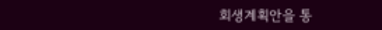회생계획안을 통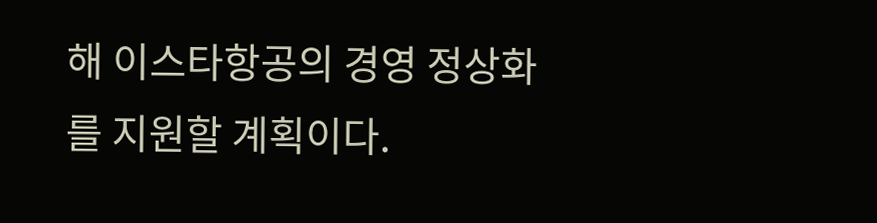해 이스타항공의 경영 정상화를 지원할 계획이다.